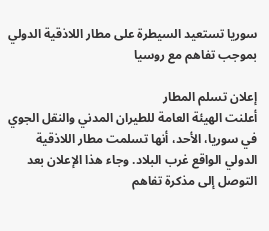سوريا تستعيد السيطرة على مطار اللاذقية الدولي بموجب تفاهم مع روسيا

إعلان تسلم المطار
أعلنت الهيئة العامة للطيران المدني والنقل الجوي في سوريا، الأحد، أنها تسلمت مطار اللاذقية الدولي الواقع غرب البلاد. وجاء هذا الإعلان بعد التوصل إلى مذكرة تفاهم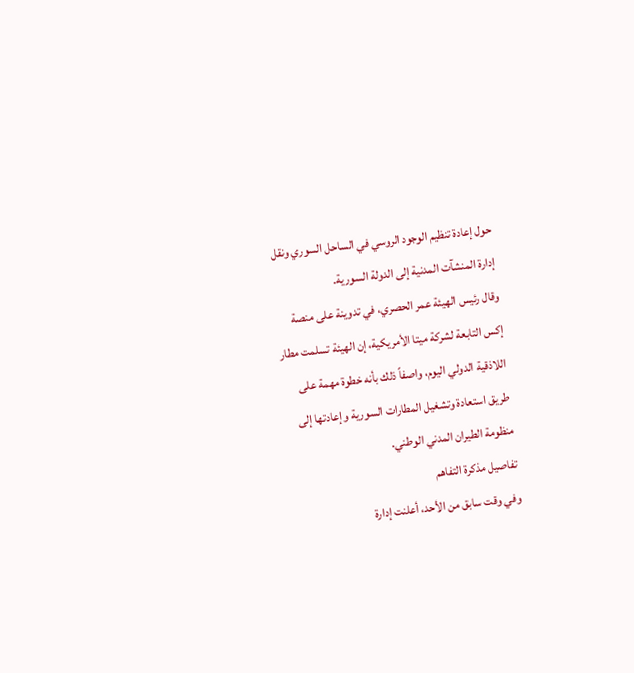حول إعادة تنظيم الوجود الروسي في الساحل السوري ونقل إدارة المنشآت المدنية إلى الدولة السورية.
وقال رئيس الهيئة عمر الحصري، في تدوينة على منصة إكس التابعة لشركة ميتا الأمريكية، إن الهيئة تسلمت مطار اللاذقية الدولي اليوم، واصفاً ذلك بأنه خطوة مهمة على طريق استعادة وتشغيل المطارات السورية وإعادتها إلى منظومة الطيران المدني الوطني.
تفاصيل مذكرة التفاهم
وفي وقت سابق من الأحد، أعلنت إدارة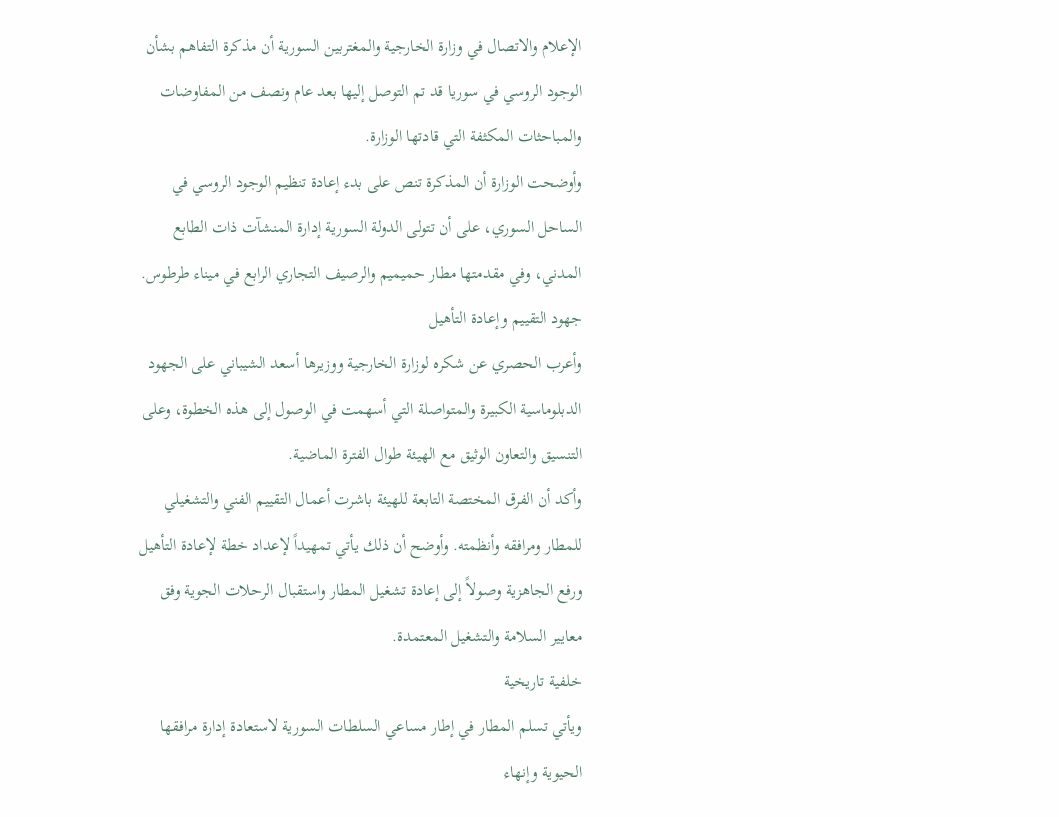الإعلام والاتصال في وزارة الخارجية والمغتربين السورية أن مذكرة التفاهم بشأن الوجود الروسي في سوريا قد تم التوصل إليها بعد عام ونصف من المفاوضات والمباحثات المكثفة التي قادتها الوزارة.
وأوضحت الوزارة أن المذكرة تنص على بدء إعادة تنظيم الوجود الروسي في الساحل السوري، على أن تتولى الدولة السورية إدارة المنشآت ذات الطابع المدني، وفي مقدمتها مطار حميميم والرصيف التجاري الرابع في ميناء طرطوس.
جهود التقييم وإعادة التأهيل
وأعرب الحصري عن شكره لوزارة الخارجية ووزيرها أسعد الشيباني على الجهود الدبلوماسية الكبيرة والمتواصلة التي أسهمت في الوصول إلى هذه الخطوة، وعلى التنسيق والتعاون الوثيق مع الهيئة طوال الفترة الماضية.
وأكد أن الفرق المختصة التابعة للهيئة باشرت أعمال التقييم الفني والتشغيلي للمطار ومرافقه وأنظمته. وأوضح أن ذلك يأتي تمهيداً لإعداد خطة لإعادة التأهيل ورفع الجاهزية وصولاً إلى إعادة تشغيل المطار واستقبال الرحلات الجوية وفق معايير السلامة والتشغيل المعتمدة.
خلفية تاريخية
ويأتي تسلم المطار في إطار مساعي السلطات السورية لاستعادة إدارة مرافقها الحيوية وإنهاء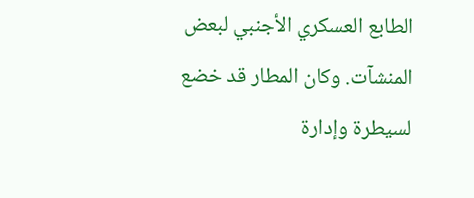الطابع العسكري الأجنبي لبعض المنشآت. وكان المطار قد خضع لسيطرة وإدارة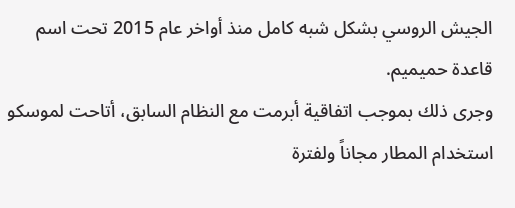الجيش الروسي بشكل شبه كامل منذ أواخر عام 2015 تحت اسم قاعدة حميميم.
وجرى ذلك بموجب اتفاقية أبرمت مع النظام السابق، أتاحت لموسكو استخدام المطار مجاناً ولفترة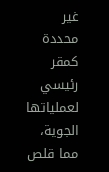غير محددة كمقر رئيسي لعملياتها الجوية، مما قلص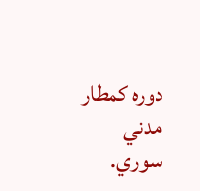دوره كمطار مدني سوري.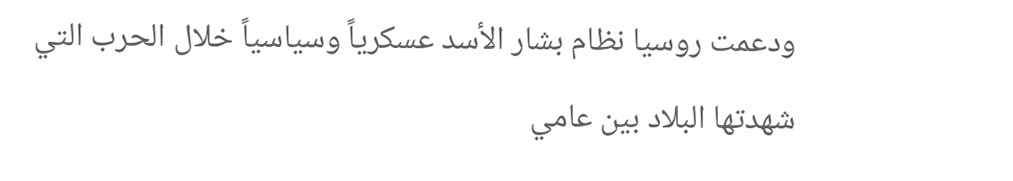ودعمت روسيا نظام بشار الأسد عسكرياً وسياسياً خلال الحرب التي شهدتها البلاد بين عامي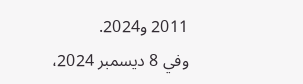2011 و2024.
وفي 8 ديسمبر 2024،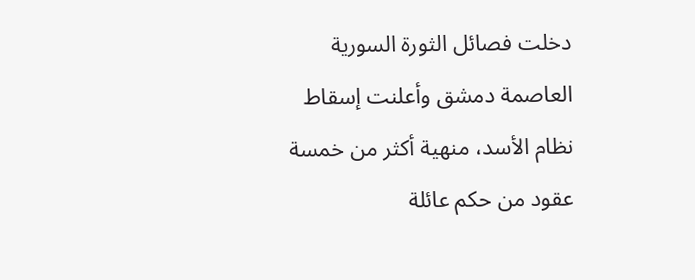دخلت فصائل الثورة السورية العاصمة دمشق وأعلنت إسقاط نظام الأسد، منهية أكثر من خمسة عقود من حكم عائلة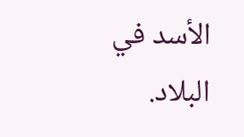الأسد في البلاد.